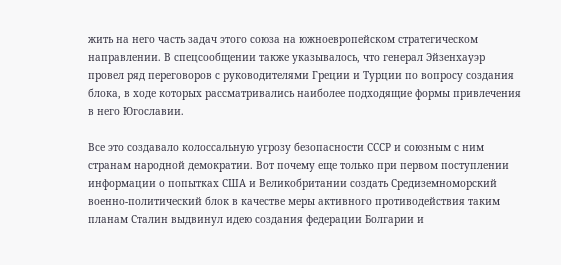жить на него часть задач этого союза на южноевропейском стратегическом направлении. В спецсообщении также указывалось, что генерал Эйзенхауэр провел ряд переговоров с руководителями Греции и Турции по вопросу создания блока, в ходе которых рассматривались наиболее подходящие формы привлечения в него Югославии.

Все это создавало колоссальную угрозу безопасности СССР и союзным с ним странам народной демократии. Вот почему еще только при первом поступлении информации о попытках США и Великобритании создать Средиземноморский военно-политический блок в качестве меры активного противодействия таким планам Сталин выдвинул идею создания федерации Болгарии и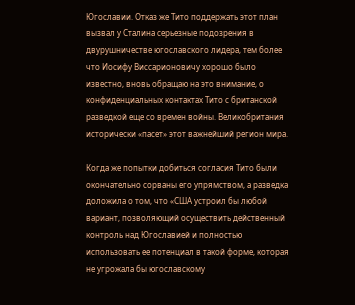Югославии. Отказ же Тито поддержать этот план вызвал у Сталина серьезные подозрения в двурушничестве югославского лидера, тем более что Иосифу Виссарионовичу хорошо было известно, вновь обращаю на это внимание, о конфиденциальных контактах Тито с британской разведкой еще со времен войны. Великобритания исторически «пасет» этот важнейший регион мира.

Когда же попытки добиться согласия Тито были окончательно сорваны его упрямством, а разведка доложила о том, что «США устроил бы любой вариант, позволяющий осуществить действенный контроль над Югославией и полностью использовать ее потенциал в такой форме, которая не угрожала бы югославскому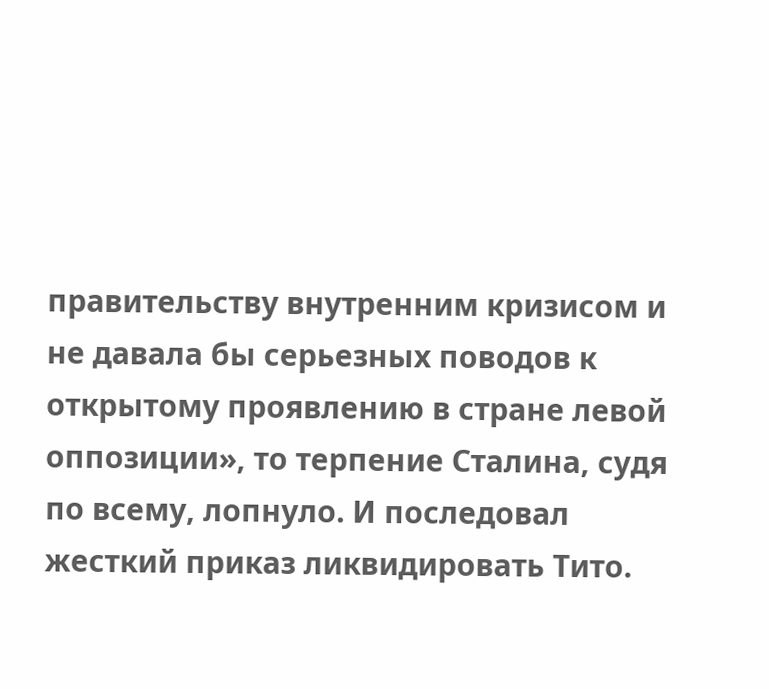правительству внутренним кризисом и не давала бы серьезных поводов к открытому проявлению в стране левой оппозиции», то терпение Сталина, судя по всему, лопнуло. И последовал жесткий приказ ликвидировать Тито.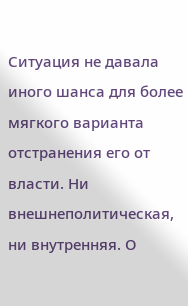Ситуация не давала иного шанса для более мягкого варианта отстранения его от власти. Ни внешнеполитическая, ни внутренняя. О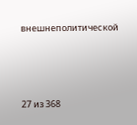внешнеполитической




27 из 368